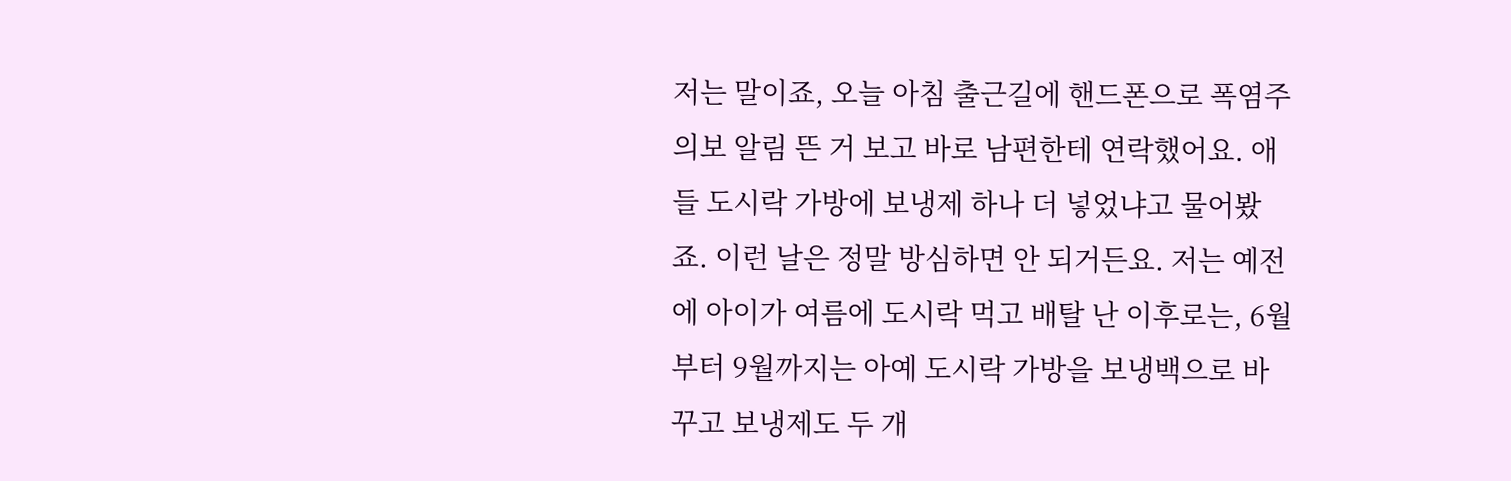저는 말이죠, 오늘 아침 출근길에 핸드폰으로 폭염주의보 알림 뜬 거 보고 바로 남편한테 연락했어요. 애들 도시락 가방에 보냉제 하나 더 넣었냐고 물어봤죠. 이런 날은 정말 방심하면 안 되거든요. 저는 예전에 아이가 여름에 도시락 먹고 배탈 난 이후로는, 6월부터 9월까지는 아예 도시락 가방을 보냉백으로 바꾸고 보냉제도 두 개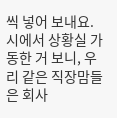씩 넣어 보내요. 시에서 상황실 가동한 거 보니, 우리 같은 직장맘들은 회사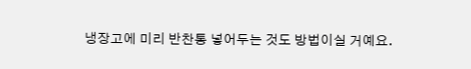냉장고에 미리 반찬통 넣어두는 것도 방법이실 거예요.